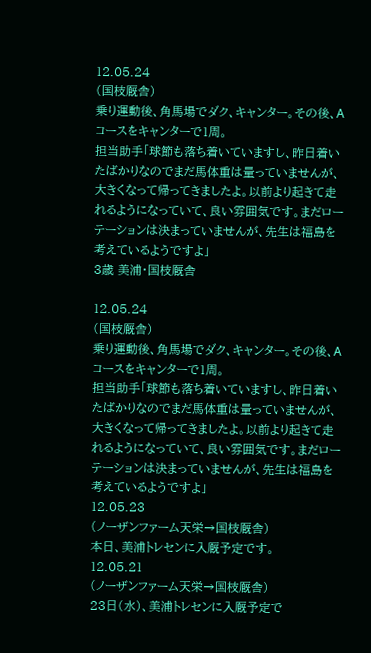12.05.24
(国枝厩舎)
乗り運動後、角馬場でダク、キャンター。その後、Aコースをキャンターで1周。
担当助手「球節も落ち着いていますし、昨日着いたばかりなのでまだ馬体重は量っていませんが、大きくなって帰ってきましたよ。以前より起きて走れるようになっていて、良い雰囲気です。まだローテーションは決まっていませんが、先生は福島を考えているようですよ」
3歳 美浦・国枝厩舎

12.05.24
(国枝厩舎)
乗り運動後、角馬場でダク、キャンター。その後、Aコースをキャンターで1周。
担当助手「球節も落ち着いていますし、昨日着いたばかりなのでまだ馬体重は量っていませんが、大きくなって帰ってきましたよ。以前より起きて走れるようになっていて、良い雰囲気です。まだローテーションは決まっていませんが、先生は福島を考えているようですよ」
12.05.23
(ノーザンファーム天栄→国枝厩舎)
本日、美浦トレセンに入厩予定です。
12.05.21
(ノーザンファーム天栄→国枝厩舎)
23日(水)、美浦トレセンに入厩予定で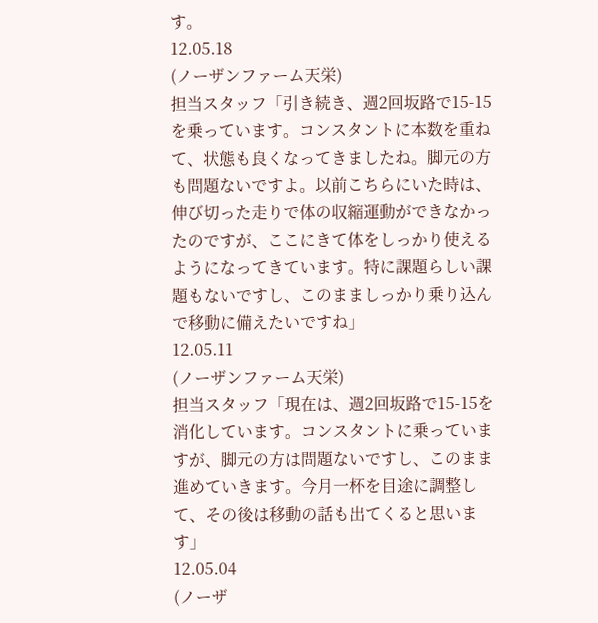す。
12.05.18
(ノーザンファーム天栄)
担当スタッフ「引き続き、週2回坂路で15-15を乗っています。コンスタントに本数を重ねて、状態も良くなってきましたね。脚元の方も問題ないですよ。以前こちらにいた時は、伸び切った走りで体の収縮運動ができなかったのですが、ここにきて体をしっかり使えるようになってきています。特に課題らしい課題もないですし、このまましっかり乗り込んで移動に備えたいですね」
12.05.11
(ノーザンファーム天栄)
担当スタッフ「現在は、週2回坂路で15-15を消化しています。コンスタントに乗っていますが、脚元の方は問題ないですし、このまま進めていきます。今月一杯を目途に調整して、その後は移動の話も出てくると思います」
12.05.04
(ノーザ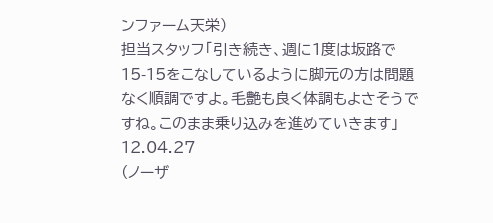ンファーム天栄)
担当スタッフ「引き続き、週に1度は坂路で15-15をこなしているように脚元の方は問題なく順調ですよ。毛艶も良く体調もよさそうですね。このまま乗り込みを進めていきます」
12.04.27
(ノーザ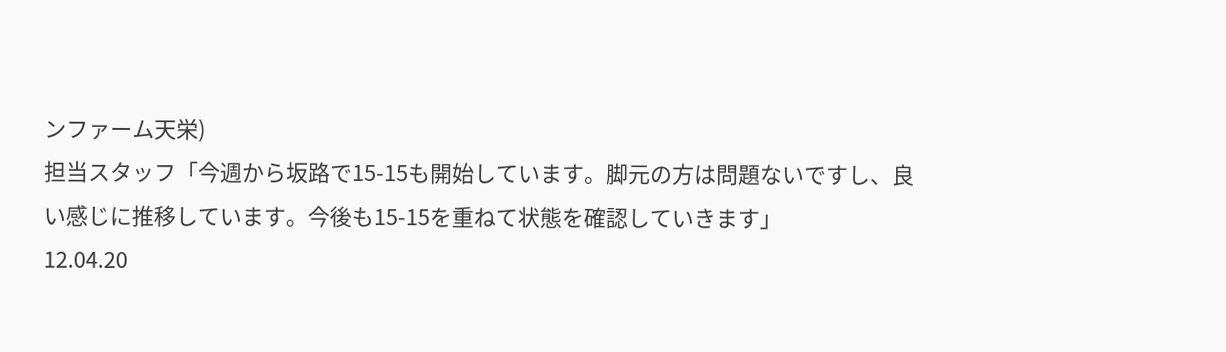ンファーム天栄)
担当スタッフ「今週から坂路で15-15も開始しています。脚元の方は問題ないですし、良い感じに推移しています。今後も15-15を重ねて状態を確認していきます」
12.04.20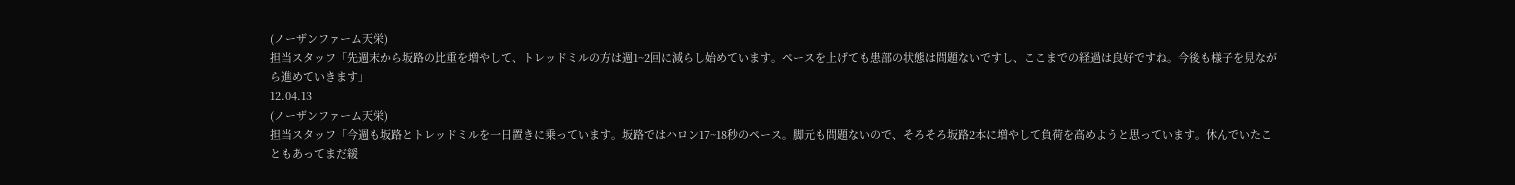(ノーザンファーム天栄)
担当スタッフ「先週末から坂路の比重を増やして、トレッドミルの方は週1~2回に減らし始めています。ペースを上げても患部の状態は問題ないですし、ここまでの経過は良好ですね。今後も様子を見ながら進めていきます」
12.04.13
(ノーザンファーム天栄)
担当スタッフ「今週も坂路とトレッドミルを一日置きに乗っています。坂路ではハロン17~18秒のペース。脚元も問題ないので、そろそろ坂路2本に増やして負荷を高めようと思っています。休んでいたこともあってまだ緩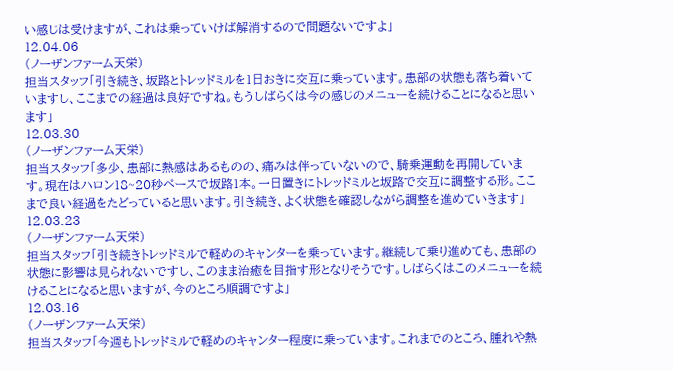い感じは受けますが、これは乗っていけば解消するので問題ないですよ」
12.04.06
(ノーザンファーム天栄)
担当スタッフ「引き続き、坂路とトレッドミルを1日おきに交互に乗っています。患部の状態も落ち着いていますし、ここまでの経過は良好ですね。もうしばらくは今の感じのメニューを続けることになると思います」
12.03.30
(ノーザンファーム天栄)
担当スタッフ「多少、患部に熱感はあるものの、痛みは伴っていないので、騎乗運動を再開しています。現在はハロン18~20秒ペースで坂路1本。一日置きにトレッドミルと坂路で交互に調整する形。ここまで良い経過をたどっていると思います。引き続き、よく状態を確認しながら調整を進めていきます」
12.03.23
(ノーザンファーム天栄)
担当スタッフ「引き続きトレッドミルで軽めのキャンターを乗っています。継続して乗り進めても、患部の状態に影響は見られないですし、このまま治癒を目指す形となりそうです。しばらくはこのメニューを続けることになると思いますが、今のところ順調ですよ」
12.03.16
(ノーザンファーム天栄)
担当スタッフ「今週もトレッドミルで軽めのキャンター程度に乗っています。これまでのところ、腫れや熱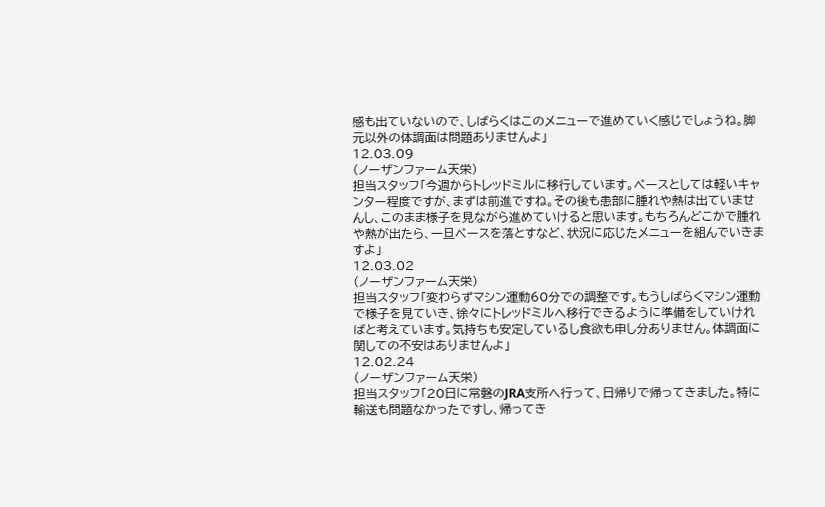感も出ていないので、しばらくはこのメニューで進めていく感じでしょうね。脚元以外の体調面は問題ありませんよ」
12.03.09
(ノーザンファーム天栄)
担当スタッフ「今週からトレッドミルに移行しています。ペースとしては軽いキャンター程度ですが、まずは前進ですね。その後も患部に腫れや熱は出ていませんし、このまま様子を見ながら進めていけると思います。もちろんどこかで腫れや熱が出たら、一旦ペースを落とすなど、状況に応じたメニューを組んでいきますよ」
12.03.02
(ノーザンファーム天栄)
担当スタッフ「変わらずマシン運動60分での調整です。もうしばらくマシン運動で様子を見ていき、徐々にトレッドミルへ移行できるように準備をしていければと考えています。気持ちも安定しているし食欲も申し分ありません。体調面に関しての不安はありませんよ」
12.02.24
(ノーザンファーム天栄)
担当スタッフ「20日に常磐のJRA支所へ行って、日帰りで帰ってきました。特に輸送も問題なかったですし、帰ってき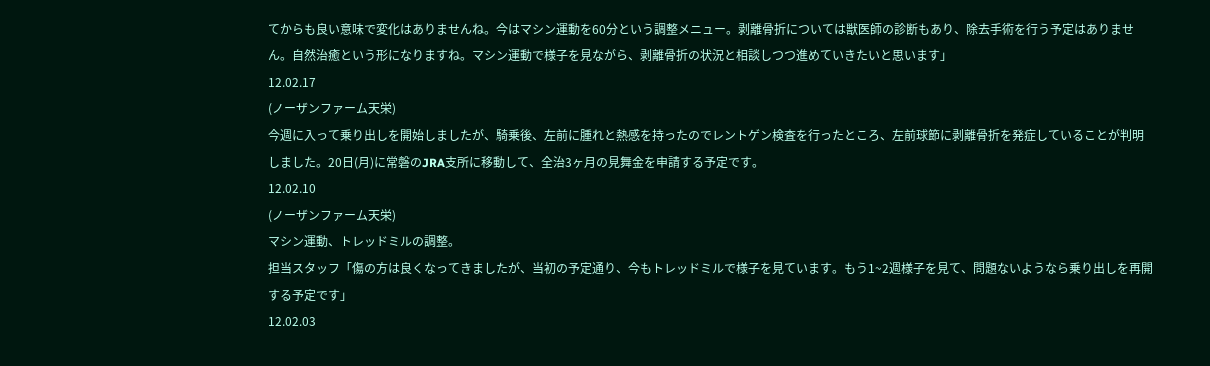てからも良い意味で変化はありませんね。今はマシン運動を60分という調整メニュー。剥離骨折については獣医師の診断もあり、除去手術を行う予定はありません。自然治癒という形になりますね。マシン運動で様子を見ながら、剥離骨折の状況と相談しつつ進めていきたいと思います」
12.02.17
(ノーザンファーム天栄)
今週に入って乗り出しを開始しましたが、騎乗後、左前に腫れと熱感を持ったのでレントゲン検査を行ったところ、左前球節に剥離骨折を発症していることが判明しました。20日(月)に常磐のJRA支所に移動して、全治3ヶ月の見舞金を申請する予定です。
12.02.10
(ノーザンファーム天栄)
マシン運動、トレッドミルの調整。
担当スタッフ「傷の方は良くなってきましたが、当初の予定通り、今もトレッドミルで様子を見ています。もう1~2週様子を見て、問題ないようなら乗り出しを再開する予定です」
12.02.03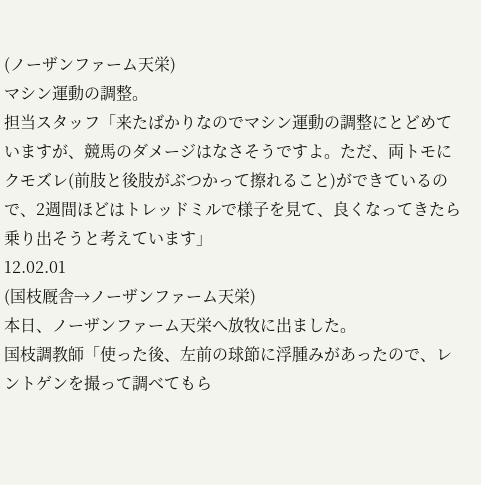(ノーザンファーム天栄)
マシン運動の調整。
担当スタッフ「来たばかりなのでマシン運動の調整にとどめていますが、競馬のダメージはなさそうですよ。ただ、両トモにクモズレ(前肢と後肢がぶつかって擦れること)ができているので、2週間ほどはトレッドミルで様子を見て、良くなってきたら乗り出そうと考えています」
12.02.01
(国枝厩舎→ノーザンファーム天栄)
本日、ノーザンファーム天栄へ放牧に出ました。
国枝調教師「使った後、左前の球節に浮腫みがあったので、レントゲンを撮って調べてもら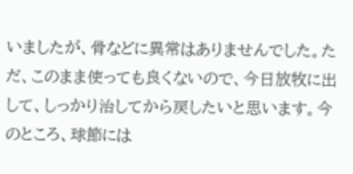いましたが、骨などに異常はありませんでした。ただ、このまま使っても良くないので、今日放牧に出して、しっかり治してから戻したいと思います。今のところ、球節には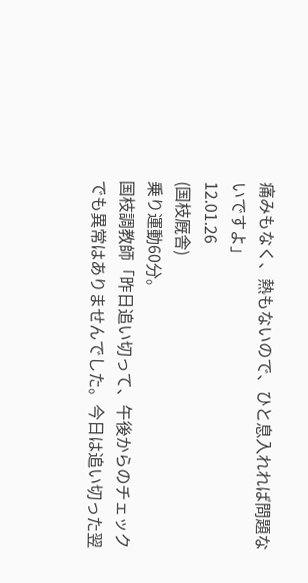痛みもなく、熱もないので、ひと息入れれば問題ないですよ」
12.01.26
(国枝厩舎)
乗り運動60分。
国枝調教師「昨日追い切って、午後からのチェックでも異常はありませんでした。今日は追い切った翌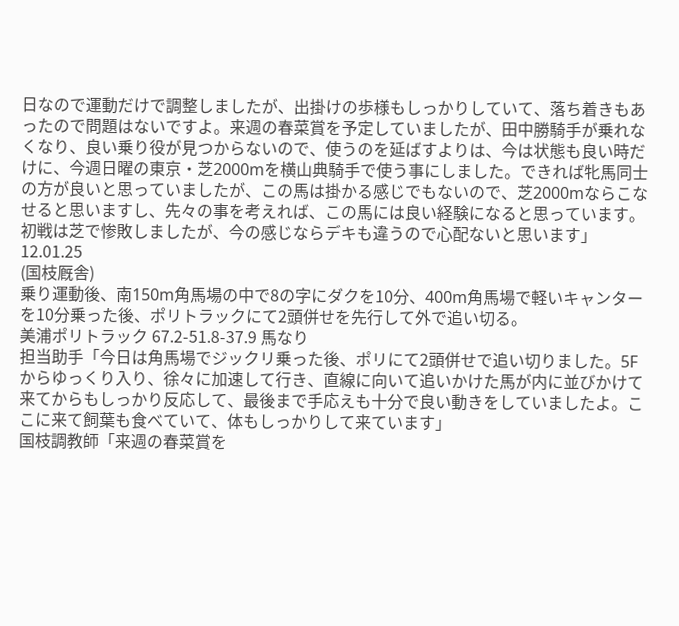日なので運動だけで調整しましたが、出掛けの歩様もしっかりしていて、落ち着きもあったので問題はないですよ。来週の春菜賞を予定していましたが、田中勝騎手が乗れなくなり、良い乗り役が見つからないので、使うのを延ばすよりは、今は状態も良い時だけに、今週日曜の東京・芝2000mを横山典騎手で使う事にしました。できれば牝馬同士の方が良いと思っていましたが、この馬は掛かる感じでもないので、芝2000mならこなせると思いますし、先々の事を考えれば、この馬には良い経験になると思っています。初戦は芝で惨敗しましたが、今の感じならデキも違うので心配ないと思います」
12.01.25
(国枝厩舎)
乗り運動後、南150m角馬場の中で8の字にダクを10分、400m角馬場で軽いキャンターを10分乗った後、ポリトラックにて2頭併せを先行して外で追い切る。
美浦ポリトラック 67.2-51.8-37.9 馬なり
担当助手「今日は角馬場でジックリ乗った後、ポリにて2頭併せで追い切りました。5Fからゆっくり入り、徐々に加速して行き、直線に向いて追いかけた馬が内に並びかけて来てからもしっかり反応して、最後まで手応えも十分で良い動きをしていましたよ。ここに来て飼葉も食べていて、体もしっかりして来ています」
国枝調教師「来週の春菜賞を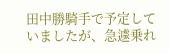田中勝騎手で予定していましたが、急遽乗れ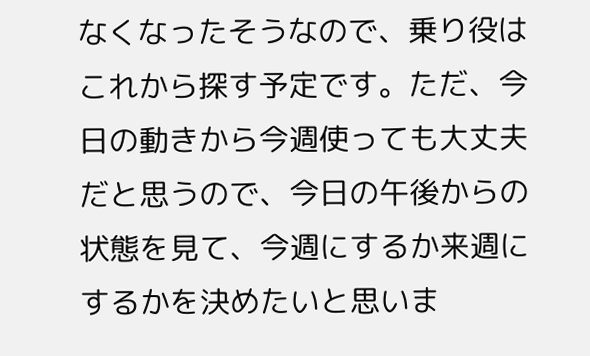なくなったそうなので、乗り役はこれから探す予定です。ただ、今日の動きから今週使っても大丈夫だと思うので、今日の午後からの状態を見て、今週にするか来週にするかを決めたいと思いま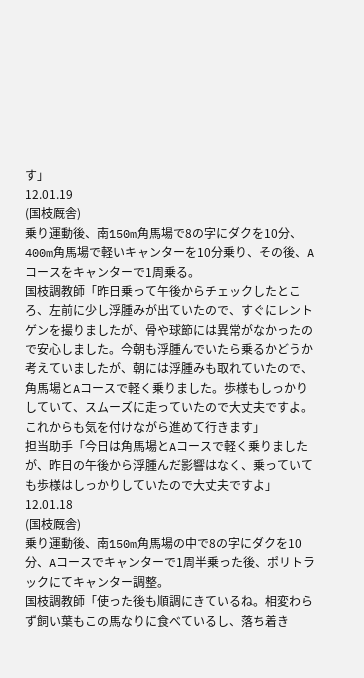す」
12.01.19
(国枝厩舎)
乗り運動後、南150m角馬場で8の字にダクを10分、400m角馬場で軽いキャンターを10分乗り、その後、Aコースをキャンターで1周乗る。
国枝調教師「昨日乗って午後からチェックしたところ、左前に少し浮腫みが出ていたので、すぐにレントゲンを撮りましたが、骨や球節には異常がなかったので安心しました。今朝も浮腫んでいたら乗るかどうか考えていましたが、朝には浮腫みも取れていたので、角馬場とAコースで軽く乗りました。歩様もしっかりしていて、スムーズに走っていたので大丈夫ですよ。これからも気を付けながら進めて行きます」
担当助手「今日は角馬場とAコースで軽く乗りましたが、昨日の午後から浮腫んだ影響はなく、乗っていても歩様はしっかりしていたので大丈夫ですよ」
12.01.18
(国枝厩舎)
乗り運動後、南150m角馬場の中で8の字にダクを10分、Aコースでキャンターで1周半乗った後、ポリトラックにてキャンター調整。
国枝調教師「使った後も順調にきているね。相変わらず飼い葉もこの馬なりに食べているし、落ち着き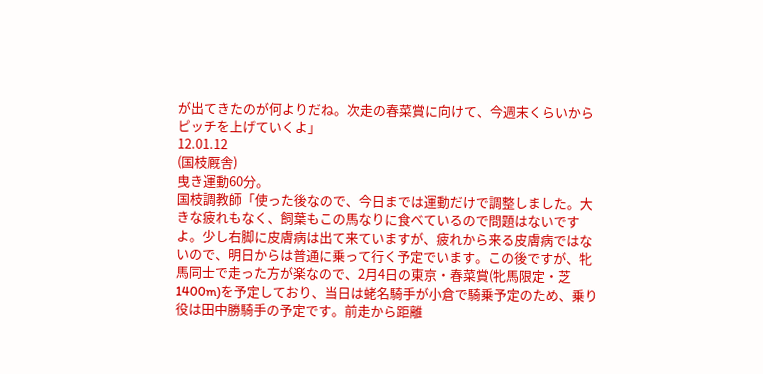が出てきたのが何よりだね。次走の春菜賞に向けて、今週末くらいからピッチを上げていくよ」
12.01.12
(国枝厩舎)
曳き運動60分。
国枝調教師「使った後なので、今日までは運動だけで調整しました。大きな疲れもなく、飼葉もこの馬なりに食べているので問題はないですよ。少し右脚に皮膚病は出て来ていますが、疲れから来る皮膚病ではないので、明日からは普通に乗って行く予定でいます。この後ですが、牝馬同士で走った方が楽なので、2月4日の東京・春菜賞(牝馬限定・芝1400m)を予定しており、当日は蛯名騎手が小倉で騎乗予定のため、乗り役は田中勝騎手の予定です。前走から距離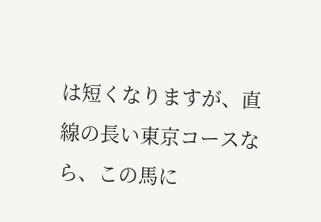は短くなりますが、直線の長い東京コースなら、この馬に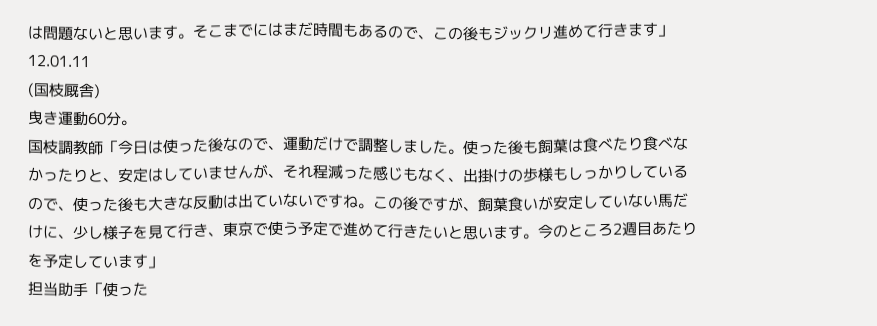は問題ないと思います。そこまでにはまだ時間もあるので、この後もジックリ進めて行きます」
12.01.11
(国枝厩舎)
曳き運動60分。
国枝調教師「今日は使った後なので、運動だけで調整しました。使った後も飼葉は食べたり食べなかったりと、安定はしていませんが、それ程減った感じもなく、出掛けの歩様もしっかりしているので、使った後も大きな反動は出ていないですね。この後ですが、飼葉食いが安定していない馬だけに、少し様子を見て行き、東京で使う予定で進めて行きたいと思います。今のところ2週目あたりを予定しています」
担当助手「使った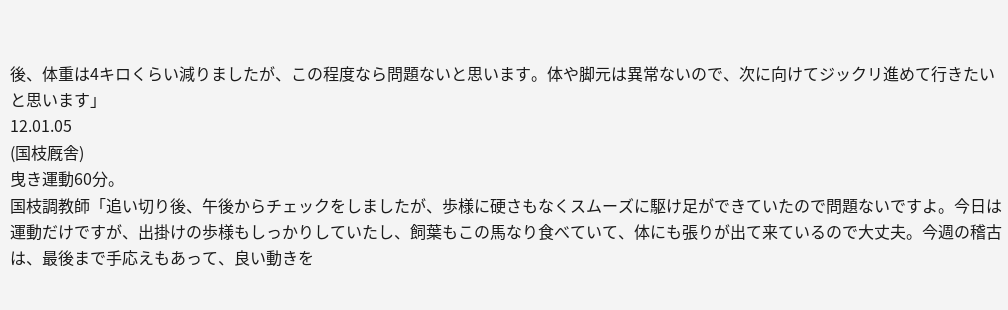後、体重は4キロくらい減りましたが、この程度なら問題ないと思います。体や脚元は異常ないので、次に向けてジックリ進めて行きたいと思います」
12.01.05
(国枝厩舎)
曳き運動60分。
国枝調教師「追い切り後、午後からチェックをしましたが、歩様に硬さもなくスムーズに駆け足ができていたので問題ないですよ。今日は運動だけですが、出掛けの歩様もしっかりしていたし、飼葉もこの馬なり食べていて、体にも張りが出て来ているので大丈夫。今週の稽古は、最後まで手応えもあって、良い動きを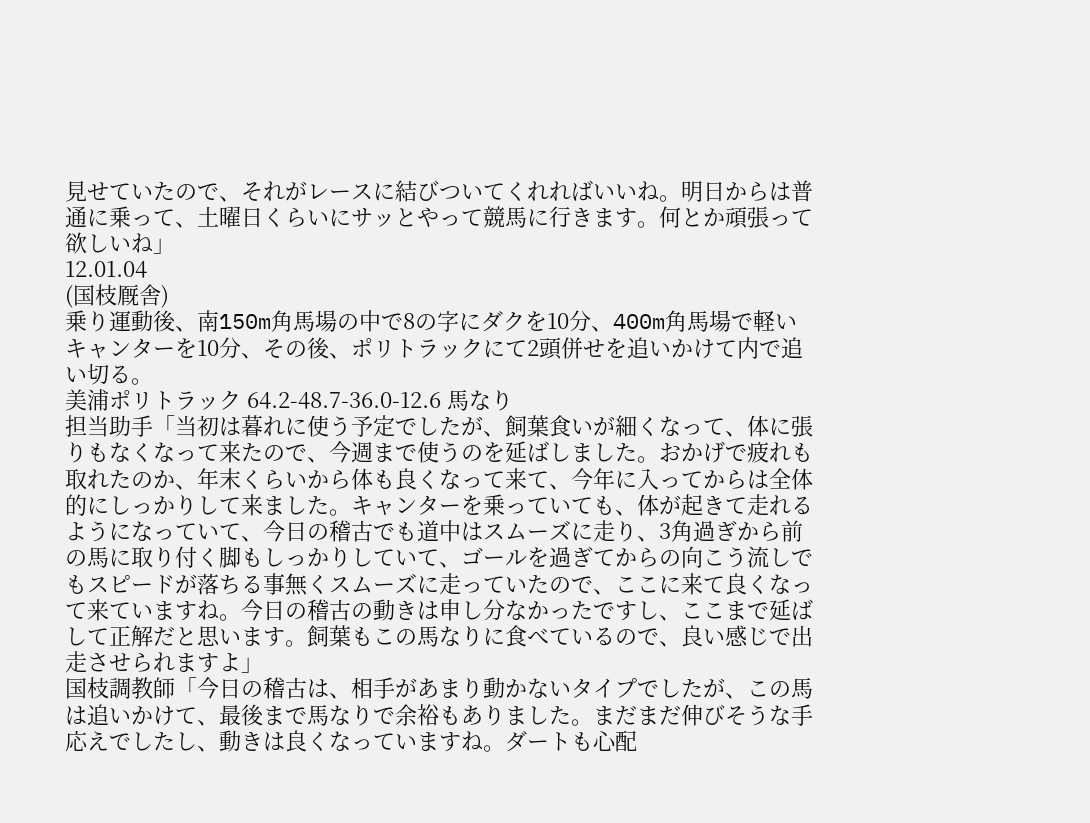見せていたので、それがレースに結びついてくれればいいね。明日からは普通に乗って、土曜日くらいにサッとやって競馬に行きます。何とか頑張って欲しいね」
12.01.04
(国枝厩舎)
乗り運動後、南150m角馬場の中で8の字にダクを10分、400m角馬場で軽いキャンターを10分、その後、ポリトラックにて2頭併せを追いかけて内で追い切る。
美浦ポリトラック 64.2-48.7-36.0-12.6 馬なり
担当助手「当初は暮れに使う予定でしたが、飼葉食いが細くなって、体に張りもなくなって来たので、今週まで使うのを延ばしました。おかげで疲れも取れたのか、年末くらいから体も良くなって来て、今年に入ってからは全体的にしっかりして来ました。キャンターを乗っていても、体が起きて走れるようになっていて、今日の稽古でも道中はスムーズに走り、3角過ぎから前の馬に取り付く脚もしっかりしていて、ゴールを過ぎてからの向こう流しでもスピードが落ちる事無くスムーズに走っていたので、ここに来て良くなって来ていますね。今日の稽古の動きは申し分なかったですし、ここまで延ばして正解だと思います。飼葉もこの馬なりに食べているので、良い感じで出走させられますよ」
国枝調教師「今日の稽古は、相手があまり動かないタイプでしたが、この馬は追いかけて、最後まで馬なりで余裕もありました。まだまだ伸びそうな手応えでしたし、動きは良くなっていますね。ダートも心配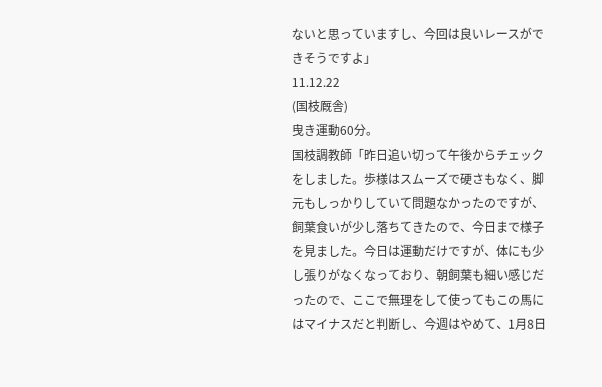ないと思っていますし、今回は良いレースができそうですよ」
11.12.22
(国枝厩舎)
曳き運動60分。
国枝調教師「昨日追い切って午後からチェックをしました。歩様はスムーズで硬さもなく、脚元もしっかりしていて問題なかったのですが、飼葉食いが少し落ちてきたので、今日まで様子を見ました。今日は運動だけですが、体にも少し張りがなくなっており、朝飼葉も細い感じだったので、ここで無理をして使ってもこの馬にはマイナスだと判断し、今週はやめて、1月8日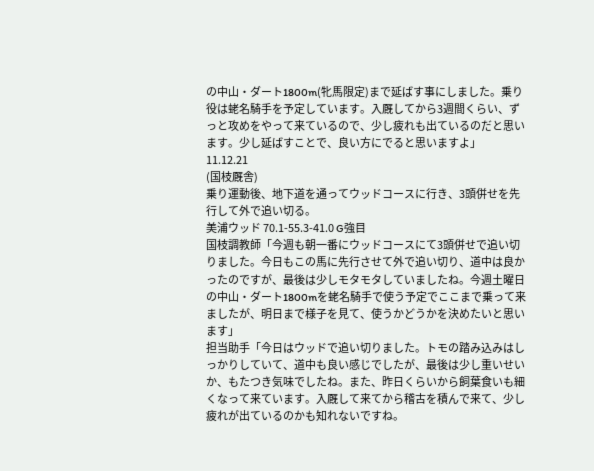の中山・ダート1800m(牝馬限定)まで延ばす事にしました。乗り役は蛯名騎手を予定しています。入厩してから3週間くらい、ずっと攻めをやって来ているので、少し疲れも出ているのだと思います。少し延ばすことで、良い方にでると思いますよ」
11.12.21
(国枝厩舎)
乗り運動後、地下道を通ってウッドコースに行き、3頭併せを先行して外で追い切る。
美浦ウッド 70.1-55.3-41.0 G強目
国枝調教師「今週も朝一番にウッドコースにて3頭併せで追い切りました。今日もこの馬に先行させて外で追い切り、道中は良かったのですが、最後は少しモタモタしていましたね。今週土曜日の中山・ダート1800mを蛯名騎手で使う予定でここまで乗って来ましたが、明日まで様子を見て、使うかどうかを決めたいと思います」
担当助手「今日はウッドで追い切りました。トモの踏み込みはしっかりしていて、道中も良い感じでしたが、最後は少し重いせいか、もたつき気味でしたね。また、昨日くらいから飼葉食いも細くなって来ています。入厩して来てから稽古を積んで来て、少し疲れが出ているのかも知れないですね。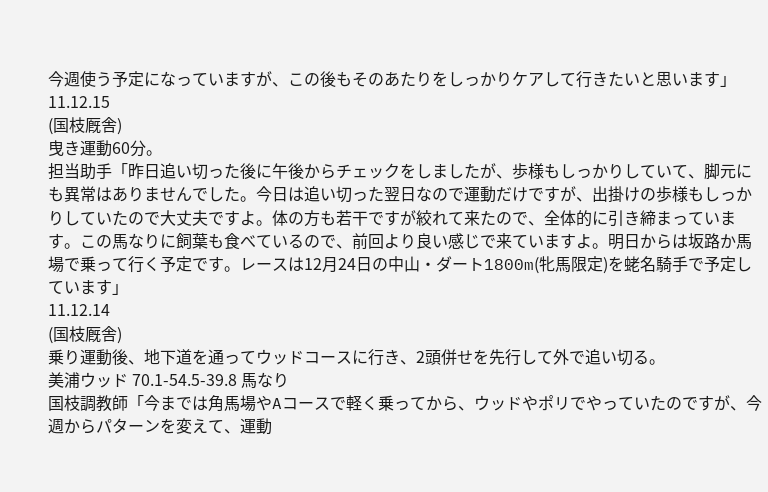今週使う予定になっていますが、この後もそのあたりをしっかりケアして行きたいと思います」
11.12.15
(国枝厩舎)
曳き運動60分。
担当助手「昨日追い切った後に午後からチェックをしましたが、歩様もしっかりしていて、脚元にも異常はありませんでした。今日は追い切った翌日なので運動だけですが、出掛けの歩様もしっかりしていたので大丈夫ですよ。体の方も若干ですが絞れて来たので、全体的に引き締まっています。この馬なりに飼葉も食べているので、前回より良い感じで来ていますよ。明日からは坂路か馬場で乗って行く予定です。レースは12月24日の中山・ダート1800m(牝馬限定)を蛯名騎手で予定しています」
11.12.14
(国枝厩舎)
乗り運動後、地下道を通ってウッドコースに行き、2頭併せを先行して外で追い切る。
美浦ウッド 70.1-54.5-39.8 馬なり
国枝調教師「今までは角馬場やAコースで軽く乗ってから、ウッドやポリでやっていたのですが、今週からパターンを変えて、運動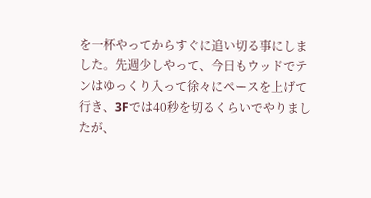を一杯やってからすぐに追い切る事にしました。先週少しやって、今日もウッドでテンはゆっくり入って徐々にペースを上げて行き、3Fでは40秒を切るくらいでやりましたが、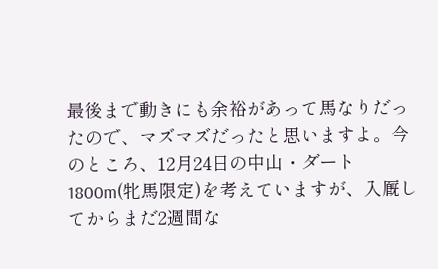最後まで動きにも余裕があって馬なりだったので、マズマズだったと思いますよ。今のところ、12月24日の中山・ダート1800m(牝馬限定)を考えていますが、入厩してからまだ2週間な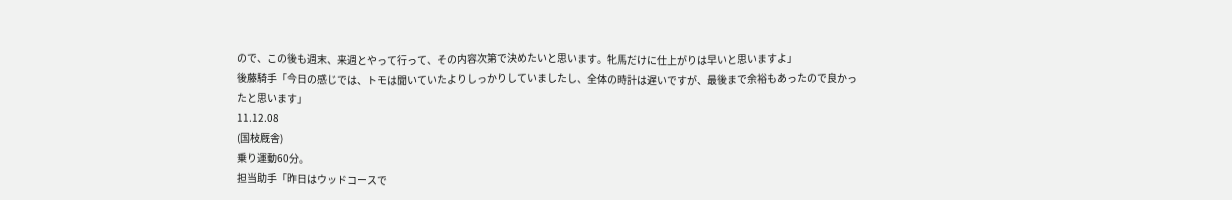ので、この後も週末、来週とやって行って、その内容次第で決めたいと思います。牝馬だけに仕上がりは早いと思いますよ」
後藤騎手「今日の感じでは、トモは聞いていたよりしっかりしていましたし、全体の時計は遅いですが、最後まで余裕もあったので良かったと思います」
11.12.08
(国枝厩舎)
乗り運動60分。
担当助手「昨日はウッドコースで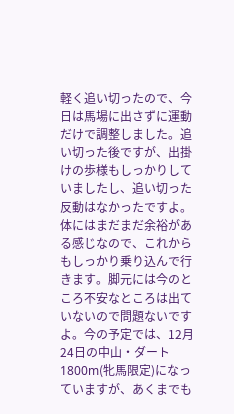軽く追い切ったので、今日は馬場に出さずに運動だけで調整しました。追い切った後ですが、出掛けの歩様もしっかりしていましたし、追い切った反動はなかったですよ。体にはまだまだ余裕がある感じなので、これからもしっかり乗り込んで行きます。脚元には今のところ不安なところは出ていないので問題ないですよ。今の予定では、12月24日の中山・ダート1800m(牝馬限定)になっていますが、あくまでも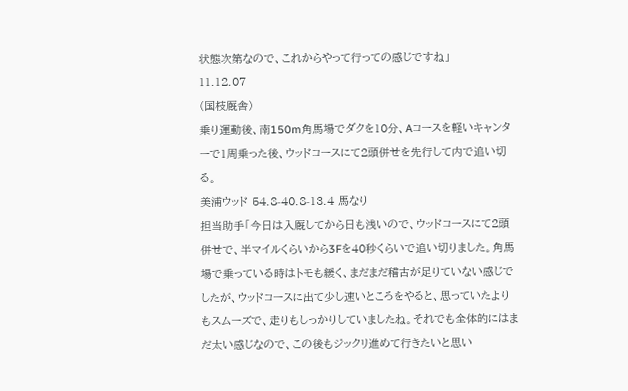状態次第なので、これからやって行っての感じですね」
11.12.07
(国枝厩舎)
乗り運動後、南150m角馬場でダクを10分、Aコースを軽いキャンターで1周乗った後、ウッドコースにて2頭併せを先行して内で追い切る。
美浦ウッド 54.8-40.8-13.4 馬なり
担当助手「今日は入厩してから日も浅いので、ウッドコースにて2頭併せで、半マイルくらいから3Fを40秒くらいで追い切りました。角馬場で乗っている時はトモも緩く、まだまだ稽古が足りていない感じでしたが、ウッドコースに出て少し速いところをやると、思っていたよりもスムーズで、走りもしっかりしていましたね。それでも全体的にはまだ太い感じなので、この後もジックリ進めて行きたいと思い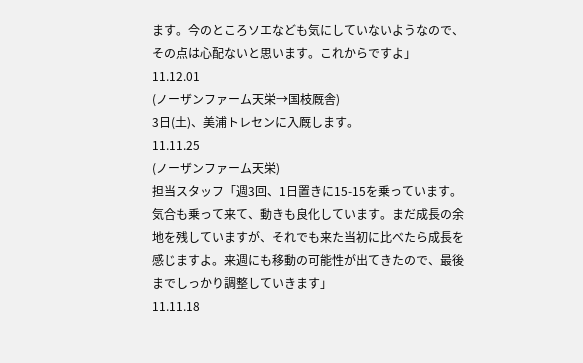ます。今のところソエなども気にしていないようなので、その点は心配ないと思います。これからですよ」
11.12.01
(ノーザンファーム天栄→国枝厩舎)
3日(土)、美浦トレセンに入厩します。
11.11.25
(ノーザンファーム天栄)
担当スタッフ「週3回、1日置きに15-15を乗っています。気合も乗って来て、動きも良化しています。まだ成長の余地を残していますが、それでも来た当初に比べたら成長を感じますよ。来週にも移動の可能性が出てきたので、最後までしっかり調整していきます」
11.11.18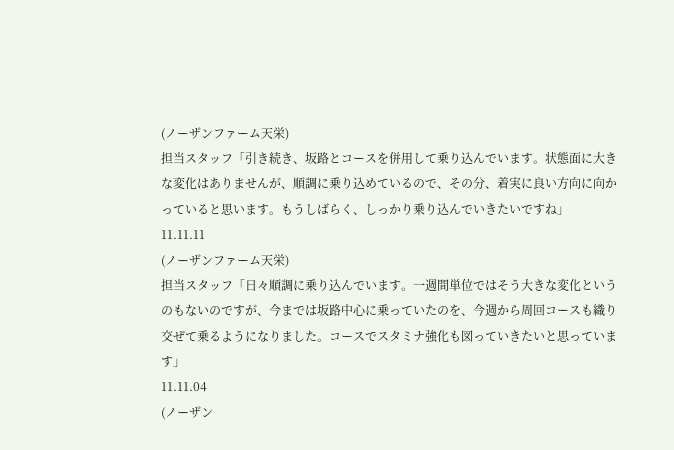(ノーザンファーム天栄)
担当スタッフ「引き続き、坂路とコースを併用して乗り込んでいます。状態面に大きな変化はありませんが、順調に乗り込めているので、その分、着実に良い方向に向かっていると思います。もうしばらく、しっかり乗り込んでいきたいですね」
11.11.11
(ノーザンファーム天栄)
担当スタッフ「日々順調に乗り込んでいます。一週間単位ではそう大きな変化というのもないのですが、今までは坂路中心に乗っていたのを、今週から周回コースも織り交ぜて乗るようになりました。コースでスタミナ強化も図っていきたいと思っています」
11.11.04
(ノーザン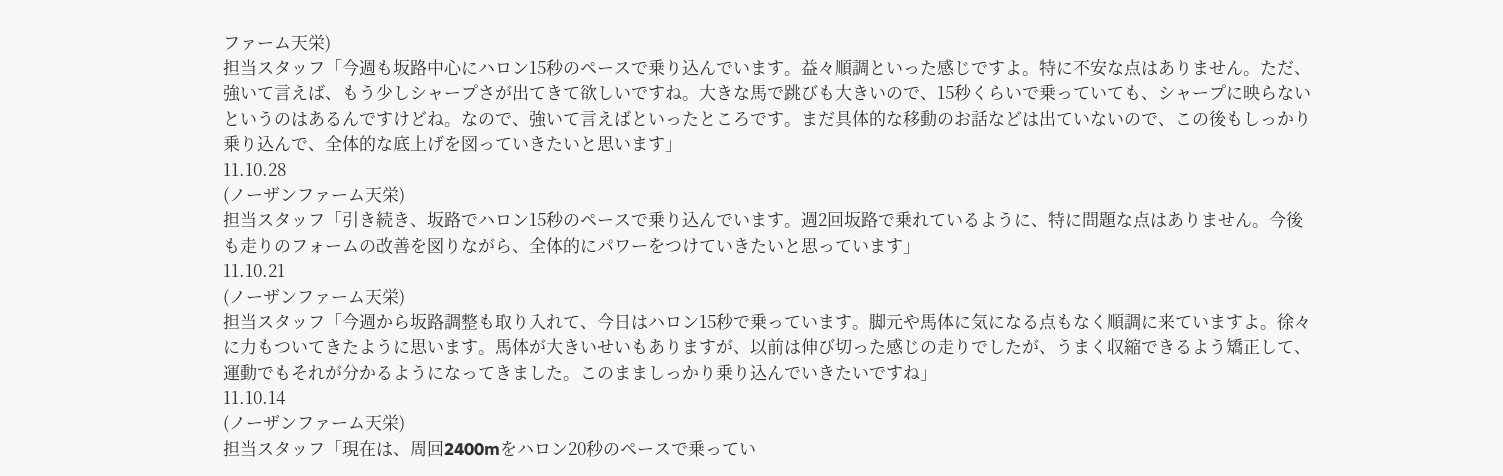ファーム天栄)
担当スタッフ「今週も坂路中心にハロン15秒のペースで乗り込んでいます。益々順調といった感じですよ。特に不安な点はありません。ただ、強いて言えば、もう少しシャープさが出てきて欲しいですね。大きな馬で跳びも大きいので、15秒くらいで乗っていても、シャープに映らないというのはあるんですけどね。なので、強いて言えばといったところです。まだ具体的な移動のお話などは出ていないので、この後もしっかり乗り込んで、全体的な底上げを図っていきたいと思います」
11.10.28
(ノーザンファーム天栄)
担当スタッフ「引き続き、坂路でハロン15秒のペースで乗り込んでいます。週2回坂路で乗れているように、特に問題な点はありません。今後も走りのフォームの改善を図りながら、全体的にパワーをつけていきたいと思っています」
11.10.21
(ノーザンファーム天栄)
担当スタッフ「今週から坂路調整も取り入れて、今日はハロン15秒で乗っています。脚元や馬体に気になる点もなく順調に来ていますよ。徐々に力もついてきたように思います。馬体が大きいせいもありますが、以前は伸び切った感じの走りでしたが、うまく収縮できるよう矯正して、運動でもそれが分かるようになってきました。このまましっかり乗り込んでいきたいですね」
11.10.14
(ノーザンファーム天栄)
担当スタッフ「現在は、周回2400mをハロン20秒のペースで乗ってい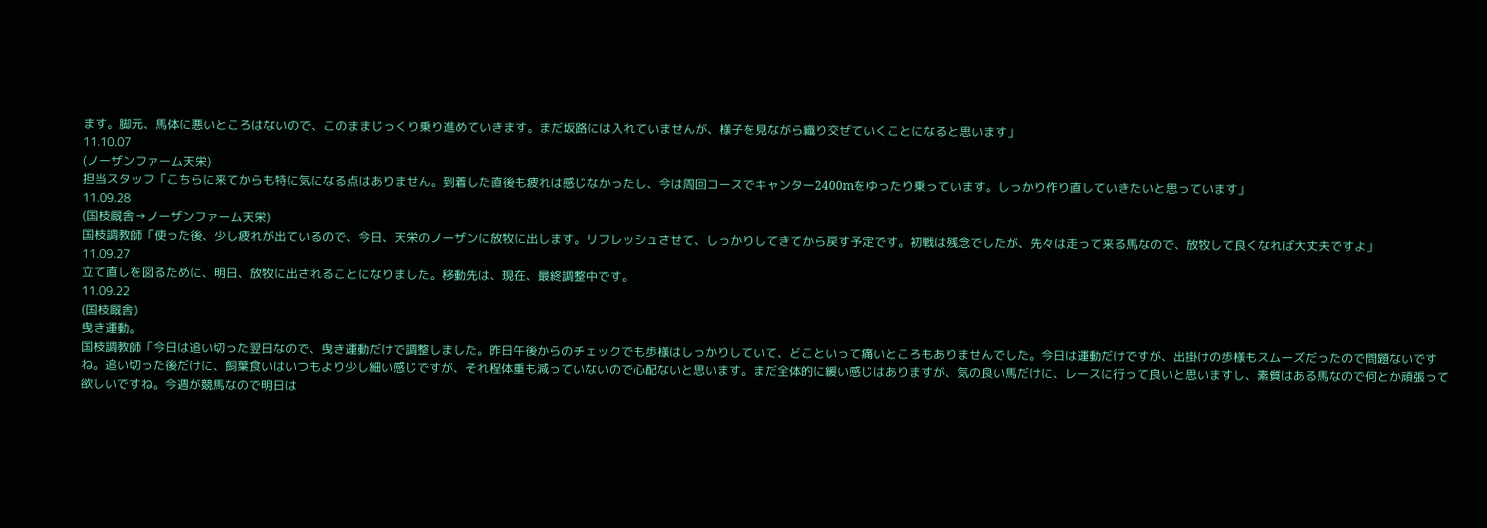ます。脚元、馬体に悪いところはないので、このままじっくり乗り進めていきます。まだ坂路には入れていませんが、様子を見ながら織り交ぜていくことになると思います」
11.10.07
(ノーザンファーム天栄)
担当スタッフ「こちらに来てからも特に気になる点はありません。到着した直後も疲れは感じなかったし、今は周回コースでキャンター2400mをゆったり乗っています。しっかり作り直していきたいと思っています」
11.09.28
(国枝厩舎→ノーザンファーム天栄)
国枝調教師「使った後、少し疲れが出ているので、今日、天栄のノーザンに放牧に出します。リフレッシュさせて、しっかりしてきてから戻す予定です。初戦は残念でしたが、先々は走って来る馬なので、放牧して良くなれば大丈夫ですよ」
11.09.27
立て直しを図るために、明日、放牧に出されることになりました。移動先は、現在、最終調整中です。
11.09.22
(国枝厩舎)
曳き運動。
国枝調教師「今日は追い切った翌日なので、曳き運動だけで調整しました。昨日午後からのチェックでも歩様はしっかりしていて、どこといって痛いところもありませんでした。今日は運動だけですが、出掛けの歩様もスムーズだったので問題ないですね。追い切った後だけに、飼葉食いはいつもより少し細い感じですが、それ程体重も減っていないので心配ないと思います。まだ全体的に緩い感じはありますが、気の良い馬だけに、レースに行って良いと思いますし、素質はある馬なので何とか頑張って欲しいですね。今週が競馬なので明日は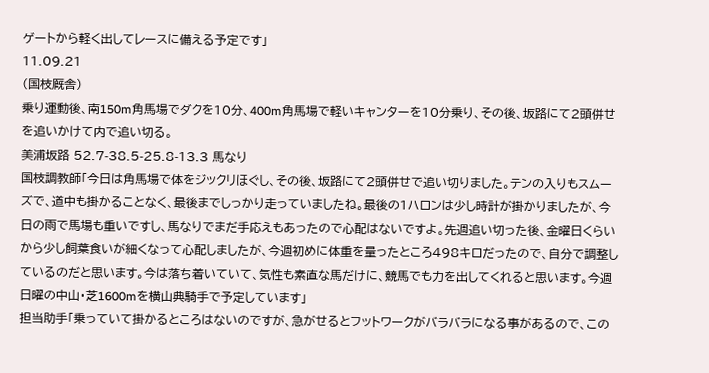ゲートから軽く出してレースに備える予定です」
11.09.21
(国枝厩舎)
乗り運動後、南150m角馬場でダクを10分、400m角馬場で軽いキャンターを10分乗り、その後、坂路にて2頭併せを追いかけて内で追い切る。
美浦坂路 52.7-38.5-25.8-13.3 馬なり
国枝調教師「今日は角馬場で体をジックリほぐし、その後、坂路にて2頭併せで追い切りました。テンの入りもスムーズで、道中も掛かることなく、最後までしっかり走っていましたね。最後の1ハロンは少し時計が掛かりましたが、今日の雨で馬場も重いですし、馬なりでまだ手応えもあったので心配はないですよ。先週追い切った後、金曜日くらいから少し飼葉食いが細くなって心配しましたが、今週初めに体重を量ったところ498キロだったので、自分で調整しているのだと思います。今は落ち着いていて、気性も素直な馬だけに、競馬でも力を出してくれると思います。今週日曜の中山・芝1600mを横山典騎手で予定しています」
担当助手「乗っていて掛かるところはないのですが、急がせるとフットワークがバラバラになる事があるので、この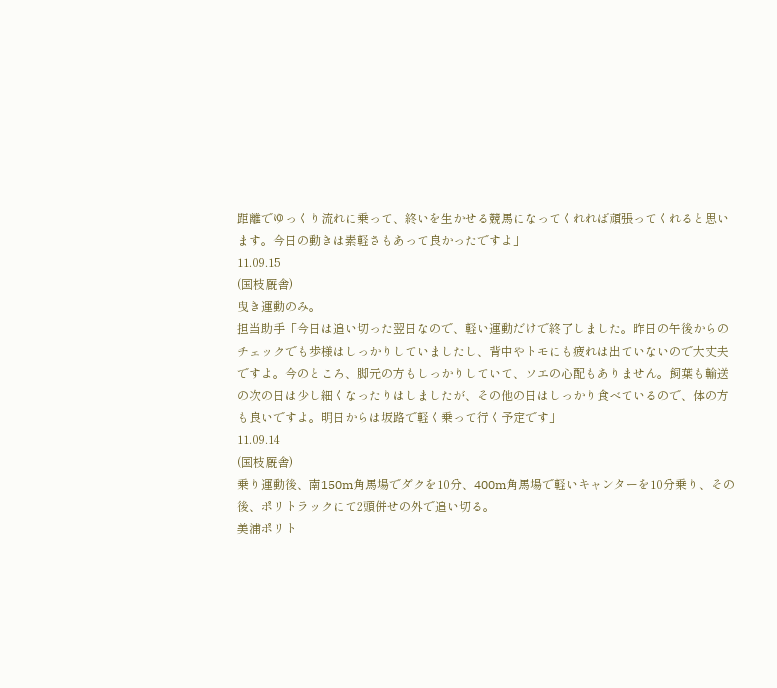距離でゆっくり流れに乗って、終いを生かせる競馬になってくれれば頑張ってくれると思います。今日の動きは素軽さもあって良かったですよ」
11.09.15
(国枝厩舎)
曳き運動のみ。
担当助手「今日は追い切った翌日なので、軽い運動だけで終了しました。昨日の午後からのチェックでも歩様はしっかりしていましたし、背中やトモにも疲れは出ていないので大丈夫ですよ。今のところ、脚元の方もしっかりしていて、ソエの心配もありません。飼葉も輸送の次の日は少し細くなったりはしましたが、その他の日はしっかり食べているので、体の方も良いですよ。明日からは坂路で軽く乗って行く予定です」
11.09.14
(国枝厩舎)
乗り運動後、南150m角馬場でダクを10分、400m角馬場で軽いキャンターを10分乗り、その後、ポリトラックにて2頭併せの外で追い切る。
美浦ポリト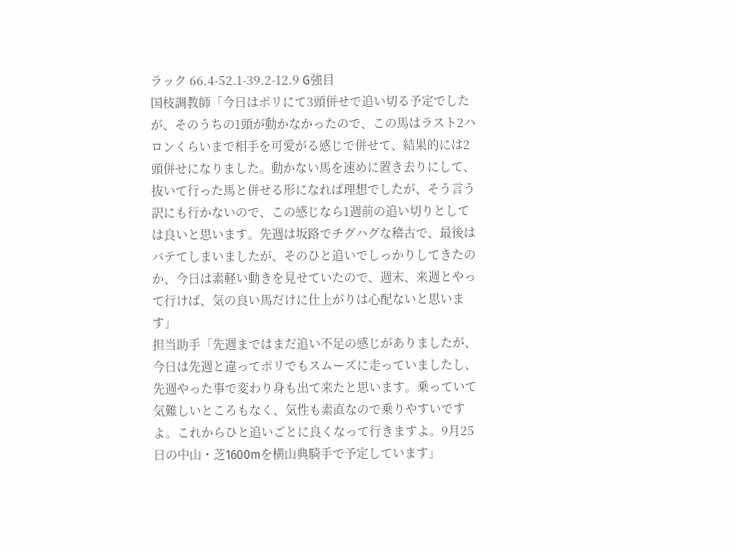ラック 66.4-52.1-39.2-12.9 G強目
国枝調教師「今日はポリにて3頭併せで追い切る予定でしたが、そのうちの1頭が動かなかったので、この馬はラスト2ハロンくらいまで相手を可愛がる感じで併せて、結果的には2頭併せになりました。動かない馬を速めに置き去りにして、抜いて行った馬と併せる形になれば理想でしたが、そう言う訳にも行かないので、この感じなら1週前の追い切りとしては良いと思います。先週は坂路でチグハグな稽古で、最後はバテてしまいましたが、そのひと追いでしっかりしてきたのか、今日は素軽い動きを見せていたので、週末、来週とやって行けば、気の良い馬だけに仕上がりは心配ないと思います」
担当助手「先週まではまだ追い不足の感じがありましたが、今日は先週と違ってポリでもスムーズに走っていましたし、先週やった事で変わり身も出て来たと思います。乗っていて気難しいところもなく、気性も素直なので乗りやすいですよ。これからひと追いごとに良くなって行きますよ。9月25日の中山・芝1600mを横山典騎手で予定しています」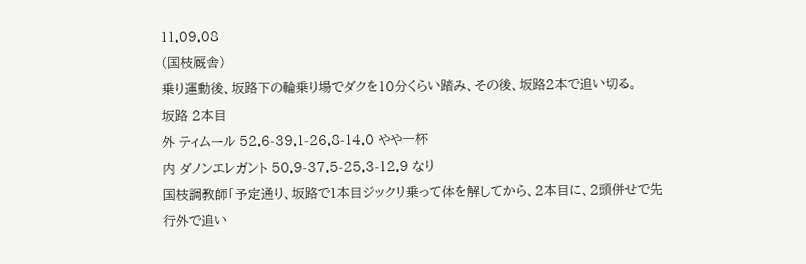11.09.08
(国枝厩舎)
乗り運動後、坂路下の輪乗り場でダクを10分くらい踏み、その後、坂路2本で追い切る。
坂路 2本目
外 ティムール 52.6-39.1-26.8-14.0 やや一杯
内 ダノンエレガント 50.9-37.5-25.3-12.9 なり
国枝調教師「予定通り、坂路で1本目ジックリ乗って体を解してから、2本目に、2頭併せで先行外で追い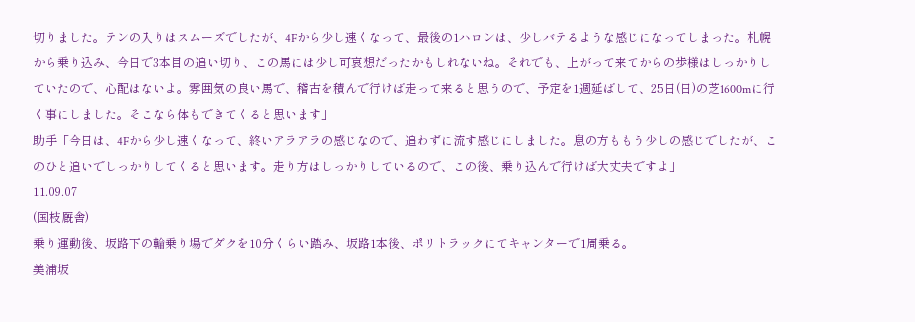切りました。テンの入りはスムーズでしたが、4Fから少し速くなって、最後の1ハロンは、少しバテるような感じになってしまった。札幌から乗り込み、今日で3本目の追い切り、この馬には少し可哀想だったかもしれないね。それでも、上がって来てからの歩様はしっかりしていたので、心配はないよ。雰囲気の良い馬で、稽古を積んで行けば走って来ると思うので、予定を1週延ばして、25日(日)の芝1600mに行く事にしました。そこなら体もできてくると思います」
助手「今日は、4Fから少し速くなって、終いアラアラの感じなので、追わずに流す感じにしました。息の方ももう少しの感じでしたが、このひと追いでしっかりしてくると思います。走り方はしっかりしているので、この後、乗り込んで行けば大丈夫ですよ」
11.09.07
(国枝厩舎)
乗り運動後、坂路下の輪乗り場でダクを10分くらい踏み、坂路1本後、ポリトラックにてキャンターで1周乗る。
美浦坂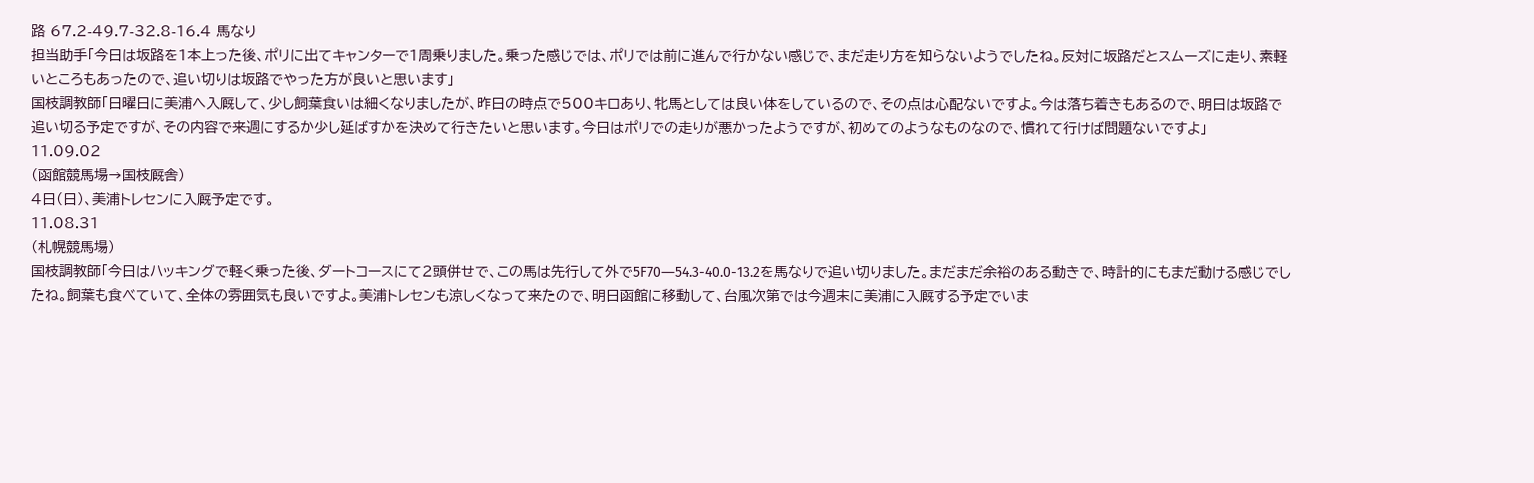路 67.2-49.7-32.8-16.4 馬なり
担当助手「今日は坂路を1本上った後、ポリに出てキャンターで1周乗りました。乗った感じでは、ポリでは前に進んで行かない感じで、まだ走り方を知らないようでしたね。反対に坂路だとスムーズに走り、素軽いところもあったので、追い切りは坂路でやった方が良いと思います」
国枝調教師「日曜日に美浦へ入厩して、少し飼葉食いは細くなりましたが、昨日の時点で500キロあり、牝馬としては良い体をしているので、その点は心配ないですよ。今は落ち着きもあるので、明日は坂路で追い切る予定ですが、その内容で来週にするか少し延ばすかを決めて行きたいと思います。今日はポリでの走りが悪かったようですが、初めてのようなものなので、慣れて行けば問題ないですよ」
11.09.02
(函館競馬場→国枝厩舎)
4日(日)、美浦トレセンに入厩予定です。
11.08.31
(札幌競馬場)
国枝調教師「今日はハッキングで軽く乗った後、ダートコースにて2頭併せで、この馬は先行して外で5F70―54.3-40.0-13.2を馬なりで追い切りました。まだまだ余裕のある動きで、時計的にもまだ動ける感じでしたね。飼葉も食べていて、全体の雰囲気も良いですよ。美浦トレセンも涼しくなって来たので、明日函館に移動して、台風次第では今週末に美浦に入厩する予定でいま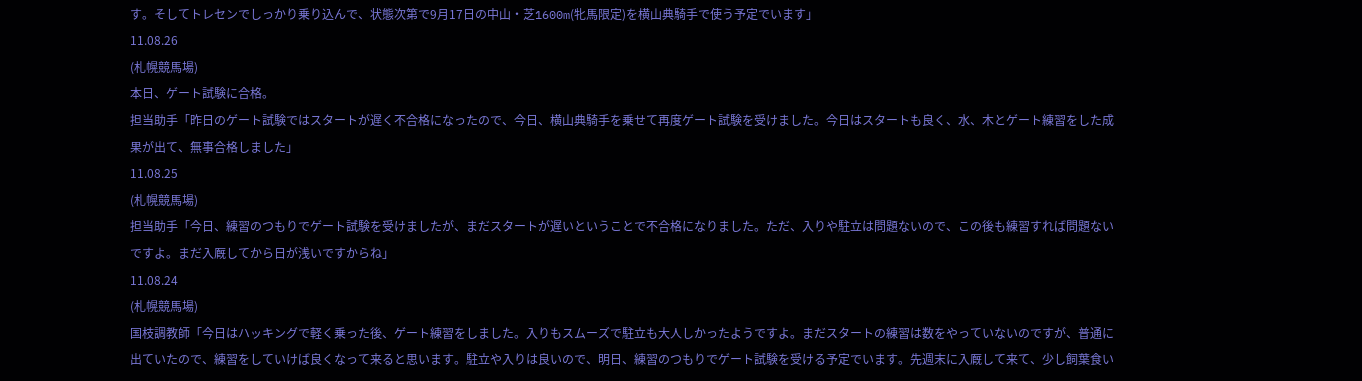す。そしてトレセンでしっかり乗り込んで、状態次第で9月17日の中山・芝1600m(牝馬限定)を横山典騎手で使う予定でいます」
11.08.26
(札幌競馬場)
本日、ゲート試験に合格。
担当助手「昨日のゲート試験ではスタートが遅く不合格になったので、今日、横山典騎手を乗せて再度ゲート試験を受けました。今日はスタートも良く、水、木とゲート練習をした成果が出て、無事合格しました」
11.08.25
(札幌競馬場)
担当助手「今日、練習のつもりでゲート試験を受けましたが、まだスタートが遅いということで不合格になりました。ただ、入りや駐立は問題ないので、この後も練習すれば問題ないですよ。まだ入厩してから日が浅いですからね」
11.08.24
(札幌競馬場)
国枝調教師「今日はハッキングで軽く乗った後、ゲート練習をしました。入りもスムーズで駐立も大人しかったようですよ。まだスタートの練習は数をやっていないのですが、普通に出ていたので、練習をしていけば良くなって来ると思います。駐立や入りは良いので、明日、練習のつもりでゲート試験を受ける予定でいます。先週末に入厩して来て、少し飼葉食い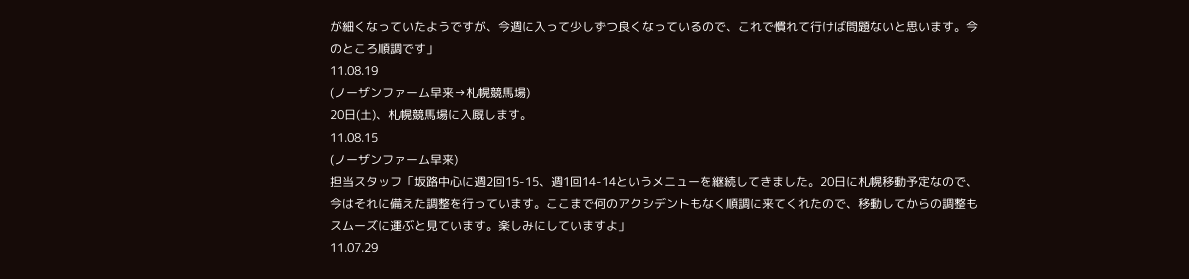が細くなっていたようですが、今週に入って少しずつ良くなっているので、これで慣れて行けば問題ないと思います。今のところ順調です」
11.08.19
(ノーザンファーム早来→札幌競馬場)
20日(土)、札幌競馬場に入厩します。
11.08.15
(ノーザンファーム早来)
担当スタッフ「坂路中心に週2回15-15、週1回14-14というメニューを継続してきました。20日に札幌移動予定なので、今はそれに備えた調整を行っています。ここまで何のアクシデントもなく順調に来てくれたので、移動してからの調整もスムーズに運ぶと見ています。楽しみにしていますよ」
11.07.29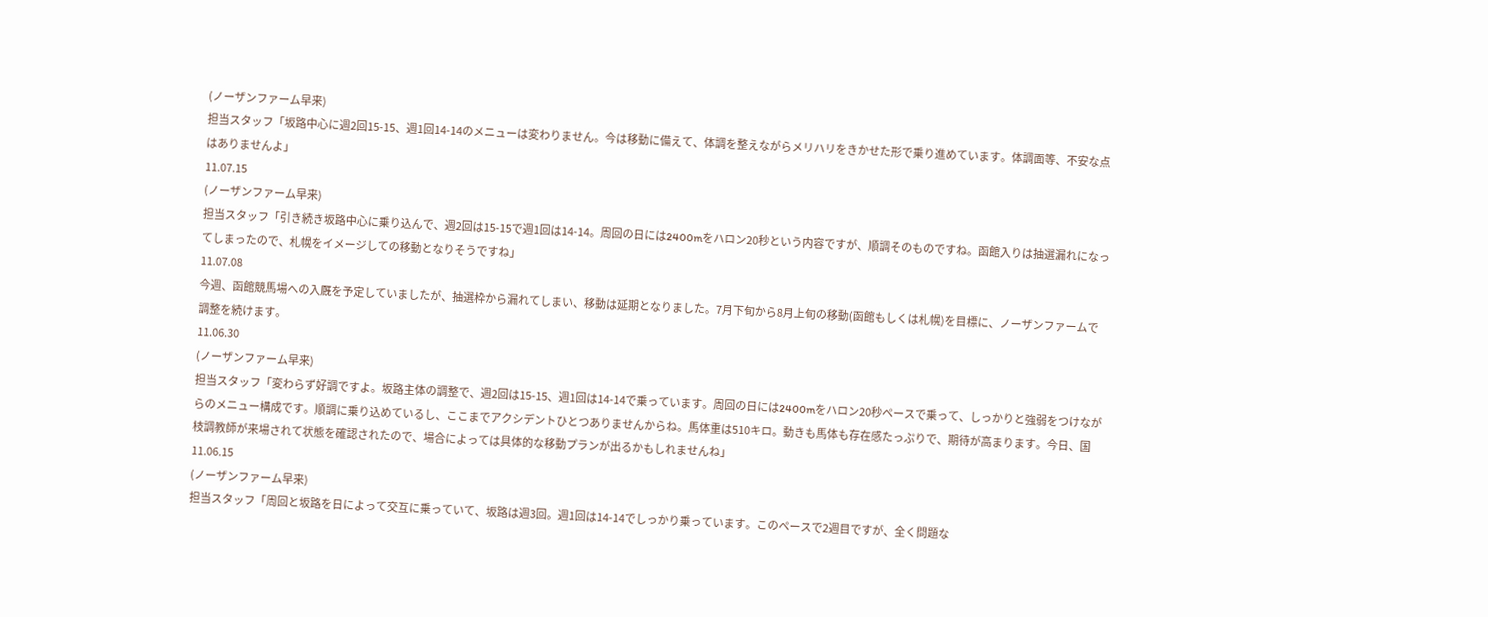(ノーザンファーム早来)
担当スタッフ「坂路中心に週2回15-15、週1回14-14のメニューは変わりません。今は移動に備えて、体調を整えながらメリハリをきかせた形で乗り進めています。体調面等、不安な点はありませんよ」
11.07.15
(ノーザンファーム早来)
担当スタッフ「引き続き坂路中心に乗り込んで、週2回は15-15で週1回は14-14。周回の日には2400mをハロン20秒という内容ですが、順調そのものですね。函館入りは抽選漏れになってしまったので、札幌をイメージしての移動となりそうですね」
11.07.08
今週、函館競馬場への入厩を予定していましたが、抽選枠から漏れてしまい、移動は延期となりました。7月下旬から8月上旬の移動(函館もしくは札幌)を目標に、ノーザンファームで調整を続けます。
11.06.30
(ノーザンファーム早来)
担当スタッフ「変わらず好調ですよ。坂路主体の調整で、週2回は15-15、週1回は14-14で乗っています。周回の日には2400mをハロン20秒ペースで乗って、しっかりと強弱をつけながらのメニュー構成です。順調に乗り込めているし、ここまでアクシデントひとつありませんからね。馬体重は510キロ。動きも馬体も存在感たっぷりで、期待が高まります。今日、国枝調教師が来場されて状態を確認されたので、場合によっては具体的な移動プランが出るかもしれませんね」
11.06.15
(ノーザンファーム早来)
担当スタッフ「周回と坂路を日によって交互に乗っていて、坂路は週3回。週1回は14-14でしっかり乗っています。このペースで2週目ですが、全く問題な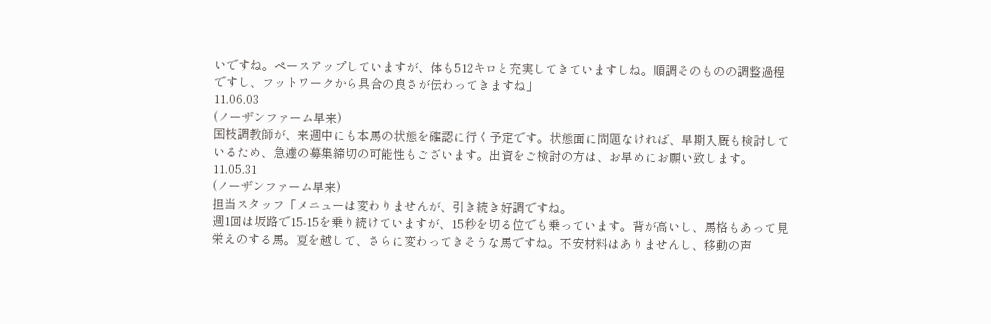いですね。ペースアップしていますが、体も512キロと充実してきていますしね。順調そのものの調整過程ですし、フットワークから具合の良さが伝わってきますね」
11.06.03
(ノーザンファーム早来)
国枝調教師が、来週中にも本馬の状態を確認に行く予定です。状態面に問題なければ、早期入厩も検討しているため、急遽の募集締切の可能性もございます。出資をご検討の方は、お早めにお願い致します。
11.05.31
(ノーザンファーム早来)
担当スタッフ「メニューは変わりませんが、引き続き好調ですね。
週1回は坂路で15-15を乗り続けていますが、15秒を切る位でも乗っています。背が高いし、馬格もあって見栄えのする馬。夏を越して、さらに変わってきそうな馬ですね。不安材料はありませんし、移動の声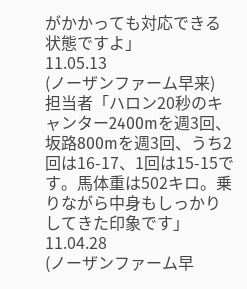がかかっても対応できる状態ですよ」
11.05.13
(ノーザンファーム早来)
担当者「ハロン20秒のキャンター2400mを週3回、坂路800mを週3回、うち2回は16-17、1回は15-15です。馬体重は502キロ。乗りながら中身もしっかりしてきた印象です」
11.04.28
(ノーザンファーム早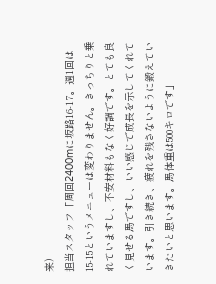来)
担当スタッフ「周回2400mに坂路16-17。週1回は15-15というメニューは変わりません。きっちりと乗れていますし、不安材料もなく好調です。とても良く見せる馬ですし、いい感じで成長を示してくれています。引き続き、疲れを残さないように鍛えていきたいと思います。馬体重は500キロです」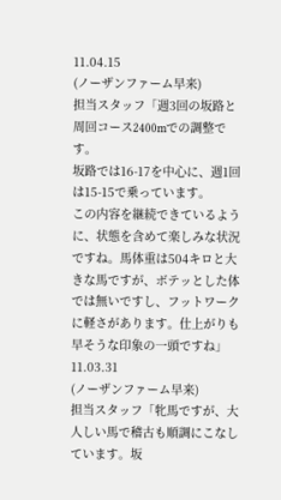11.04.15
(ノーザンファーム早来)
担当スタッフ「週3回の坂路と周回コース2400mでの調整です。
坂路では16-17を中心に、週1回は15-15で乗っています。
この内容を継続できているように、状態を含めて楽しみな状況ですね。馬体重は504キロと大きな馬ですが、ボテッとした体では無いですし、フットワークに軽さがあります。仕上がりも早そうな印象の一頭ですね」
11.03.31
(ノーザンファーム早来)
担当スタッフ「牝馬ですが、大人しい馬で稽古も順調にこなしています。坂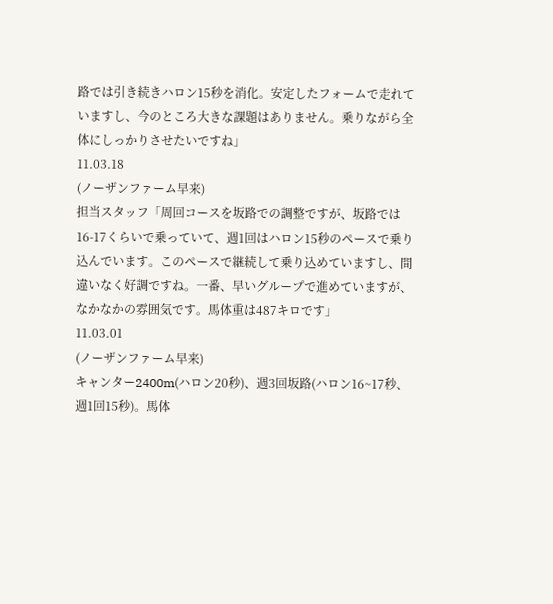路では引き続きハロン15秒を消化。安定したフォームで走れていますし、今のところ大きな課題はありません。乗りながら全体にしっかりさせたいですね」
11.03.18
(ノーザンファーム早来)
担当スタッフ「周回コースを坂路での調整ですが、坂路では16-17くらいで乗っていて、週1回はハロン15秒のペースで乗り込んでいます。このペースで継続して乗り込めていますし、間違いなく好調ですね。一番、早いグループで進めていますが、なかなかの雰囲気です。馬体重は487キロです」
11.03.01
(ノーザンファーム早来)
キャンター2400m(ハロン20秒)、週3回坂路(ハロン16~17秒、週1回15秒)。馬体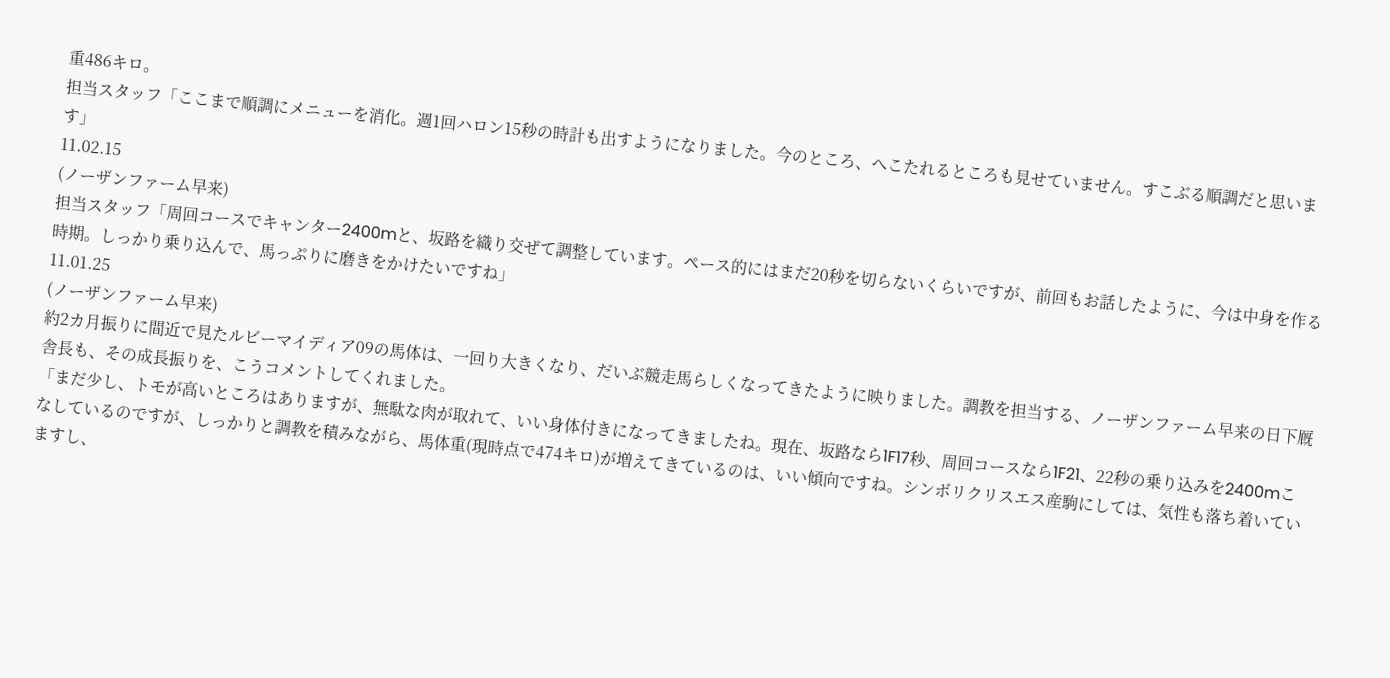重486キロ。
担当スタッフ「ここまで順調にメニューを消化。週1回ハロン15秒の時計も出すようになりました。今のところ、へこたれるところも見せていません。すこぶる順調だと思います」
11.02.15
(ノーザンファーム早来)
担当スタッフ「周回コースでキャンター2400mと、坂路を織り交ぜて調整しています。ペース的にはまだ20秒を切らないくらいですが、前回もお話したように、今は中身を作る時期。しっかり乗り込んで、馬っぷりに磨きをかけたいですね」
11.01.25
(ノーザンファーム早来)
約2カ月振りに間近で見たルビーマイディア09の馬体は、一回り大きくなり、だいぶ競走馬らしくなってきたように映りました。調教を担当する、ノーザンファーム早来の日下厩舎長も、その成長振りを、こうコメントしてくれました。
「まだ少し、トモが高いところはありますが、無駄な肉が取れて、いい身体付きになってきましたね。現在、坂路なら1F17秒、周回コースなら1F21、22秒の乗り込みを2400mこなしているのですが、しっかりと調教を積みながら、馬体重(現時点で474キロ)が増えてきているのは、いい傾向ですね。シンボリクリスエス産駒にしては、気性も落ち着いていますし、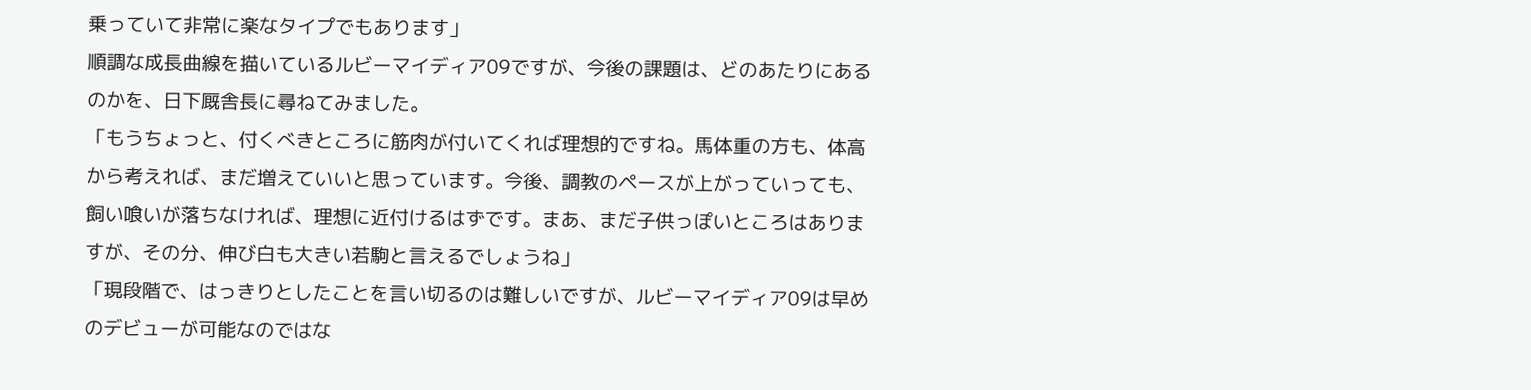乗っていて非常に楽なタイプでもあります」
順調な成長曲線を描いているルビーマイディア09ですが、今後の課題は、どのあたりにあるのかを、日下厩舎長に尋ねてみました。
「もうちょっと、付くべきところに筋肉が付いてくれば理想的ですね。馬体重の方も、体高から考えれば、まだ増えていいと思っています。今後、調教のペースが上がっていっても、飼い喰いが落ちなければ、理想に近付けるはずです。まあ、まだ子供っぽいところはありますが、その分、伸び白も大きい若駒と言えるでしょうね」
「現段階で、はっきりとしたことを言い切るのは難しいですが、ルビーマイディア09は早めのデビューが可能なのではな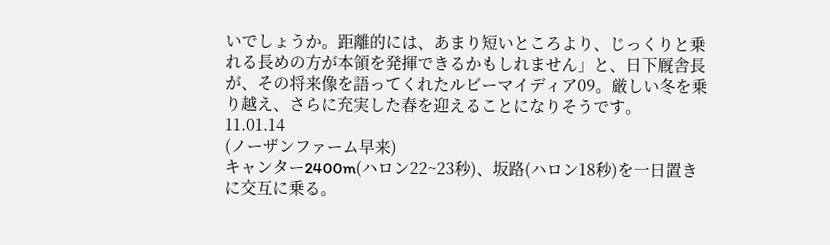いでしょうか。距離的には、あまり短いところより、じっくりと乗れる長めの方が本領を発揮できるかもしれません」と、日下厩舎長が、その将来像を語ってくれたルビーマイディア09。厳しい冬を乗り越え、さらに充実した春を迎えることになりそうです。
11.01.14
(ノーザンファーム早来)
キャンター2400m(ハロン22~23秒)、坂路(ハロン18秒)を一日置きに交互に乗る。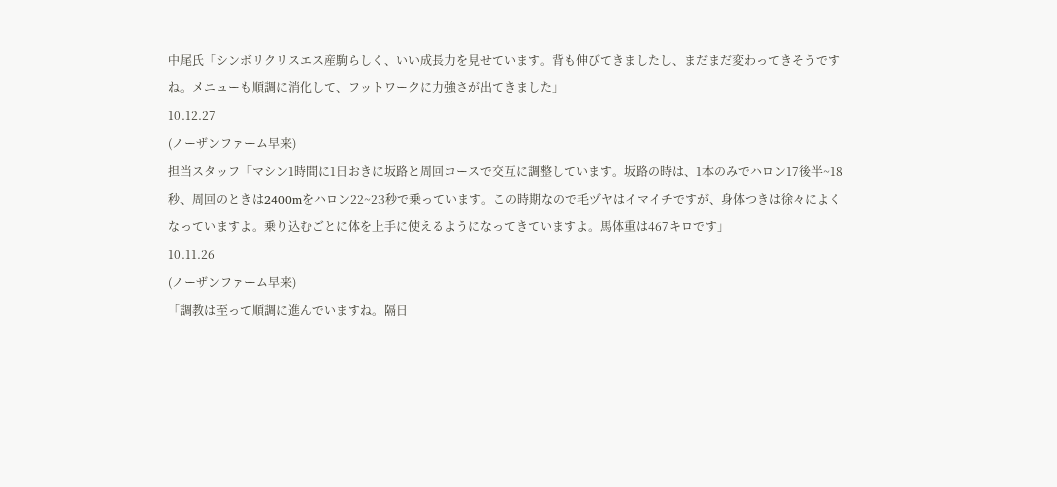中尾氏「シンボリクリスエス産駒らしく、いい成長力を見せています。背も伸びてきましたし、まだまだ変わってきそうですね。メニューも順調に消化して、フットワークに力強さが出てきました」
10.12.27
(ノーザンファーム早来)
担当スタッフ「マシン1時間に1日おきに坂路と周回コースで交互に調整しています。坂路の時は、1本のみでハロン17後半~18秒、周回のときは2400mをハロン22~23秒で乗っています。この時期なので毛ヅヤはイマイチですが、身体つきは徐々によくなっていますよ。乗り込むごとに体を上手に使えるようになってきていますよ。馬体重は467キロです」
10.11.26
(ノーザンファーム早来)
「調教は至って順調に進んでいますね。隔日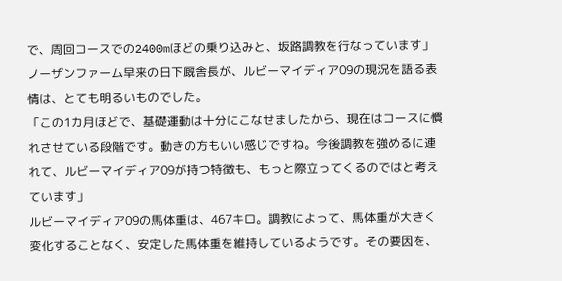で、周回コースでの2400mほどの乗り込みと、坂路調教を行なっています」
ノーザンファーム早来の日下厩舎長が、ルビーマイディア09の現況を語る表情は、とても明るいものでした。
「この1カ月ほどで、基礎運動は十分にこなせましたから、現在はコースに慣れさせている段階です。動きの方もいい感じですね。今後調教を強めるに連れて、ルビーマイディア09が持つ特徴も、もっと際立ってくるのではと考えています」
ルビーマイディア09の馬体重は、467キロ。調教によって、馬体重が大きく変化することなく、安定した馬体重を維持しているようです。その要因を、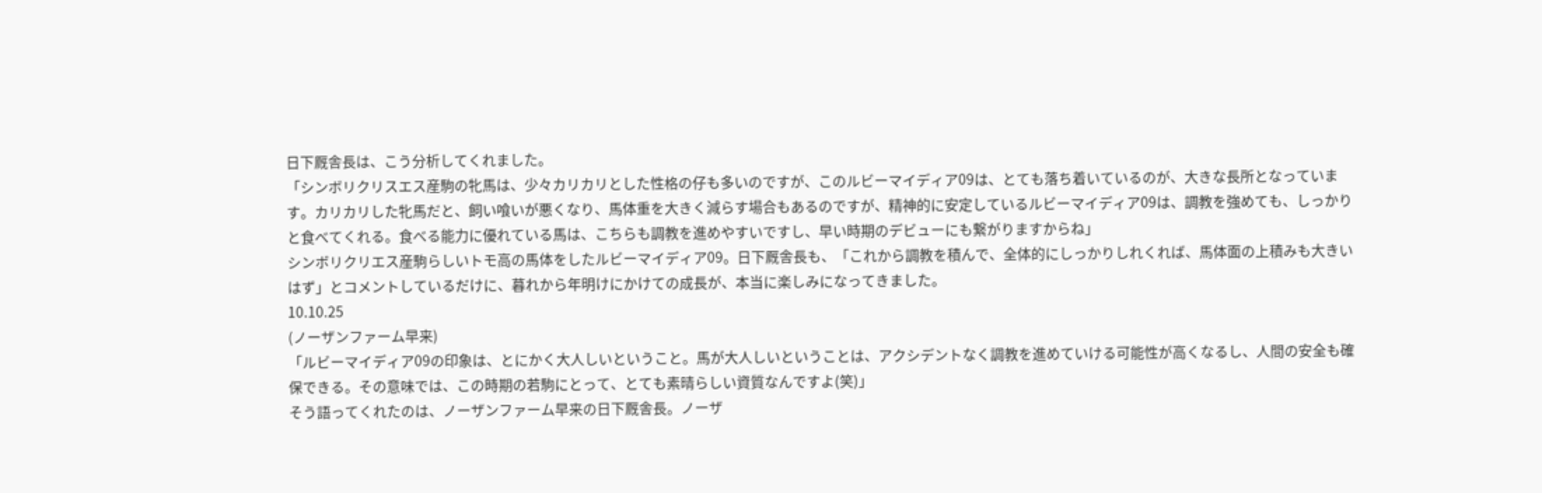日下厩舎長は、こう分析してくれました。
「シンボリクリスエス産駒の牝馬は、少々カリカリとした性格の仔も多いのですが、このルビーマイディア09は、とても落ち着いているのが、大きな長所となっています。カリカリした牝馬だと、飼い喰いが悪くなり、馬体重を大きく減らす場合もあるのですが、精神的に安定しているルビーマイディア09は、調教を強めても、しっかりと食べてくれる。食べる能力に優れている馬は、こちらも調教を進めやすいですし、早い時期のデビューにも繋がりますからね」
シンボリクリエス産駒らしいトモ高の馬体をしたルビーマイディア09。日下厩舎長も、「これから調教を積んで、全体的にしっかりしれくれば、馬体面の上積みも大きいはず」とコメントしているだけに、暮れから年明けにかけての成長が、本当に楽しみになってきました。
10.10.25
(ノーザンファーム早来)
「ルビーマイディア09の印象は、とにかく大人しいということ。馬が大人しいということは、アクシデントなく調教を進めていける可能性が高くなるし、人間の安全も確保できる。その意味では、この時期の若駒にとって、とても素晴らしい資質なんですよ(笑)」
そう語ってくれたのは、ノーザンファーム早来の日下厩舎長。ノーザ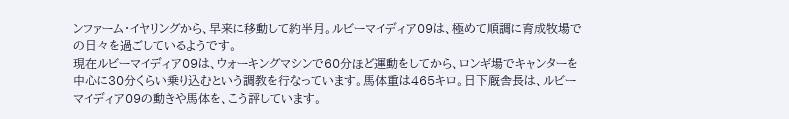ンファーム・イヤリングから、早来に移動して約半月。ルビーマイディア09は、極めて順調に育成牧場での日々を過ごしているようです。
現在ルビーマイディア09は、ウォーキングマシンで60分ほど運動をしてから、ロンギ場でキャンターを中心に30分くらい乗り込むという調教を行なっています。馬体重は465キロ。日下厩舎長は、ルビーマイディア09の動きや馬体を、こう評しています。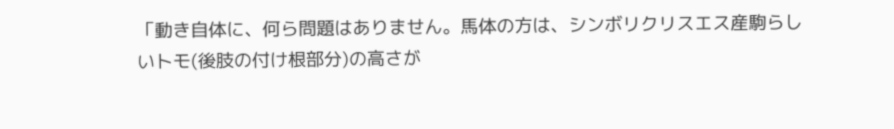「動き自体に、何ら問題はありません。馬体の方は、シンボリクリスエス産駒らしいトモ(後肢の付け根部分)の高さが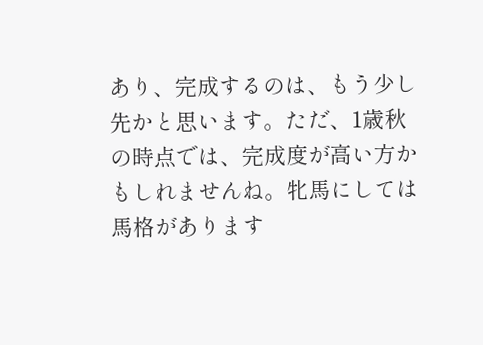あり、完成するのは、もう少し先かと思います。ただ、1歳秋の時点では、完成度が高い方かもしれませんね。牝馬にしては馬格があります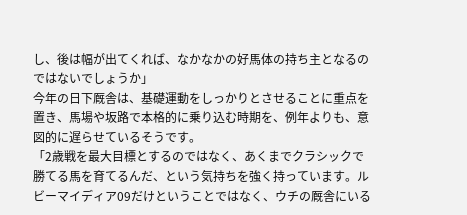し、後は幅が出てくれば、なかなかの好馬体の持ち主となるのではないでしょうか」
今年の日下厩舎は、基礎運動をしっかりとさせることに重点を置き、馬場や坂路で本格的に乗り込む時期を、例年よりも、意図的に遅らせているそうです。
「2歳戦を最大目標とするのではなく、あくまでクラシックで勝てる馬を育てるんだ、という気持ちを強く持っています。ルビーマイディア09だけということではなく、ウチの厩舎にいる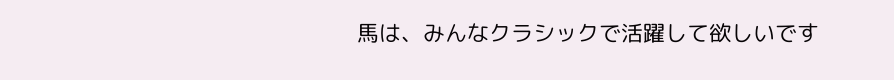馬は、みんなクラシックで活躍して欲しいです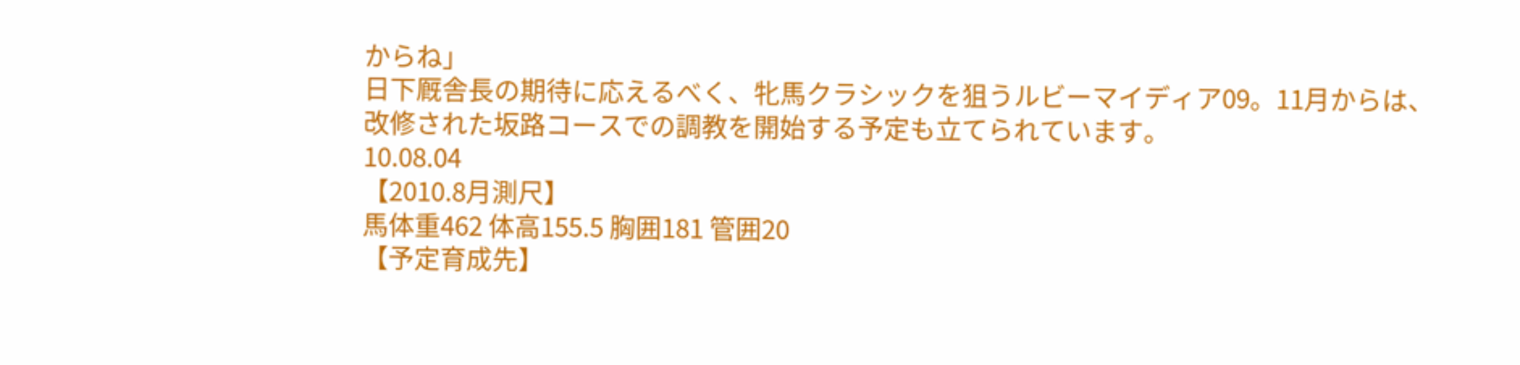からね」
日下厩舎長の期待に応えるべく、牝馬クラシックを狙うルビーマイディア09。11月からは、改修された坂路コースでの調教を開始する予定も立てられています。
10.08.04
【2010.8月測尺】
馬体重462 体高155.5 胸囲181 管囲20
【予定育成先】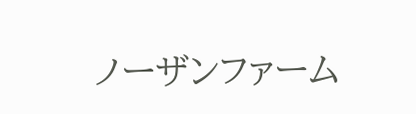ノーザンファーム